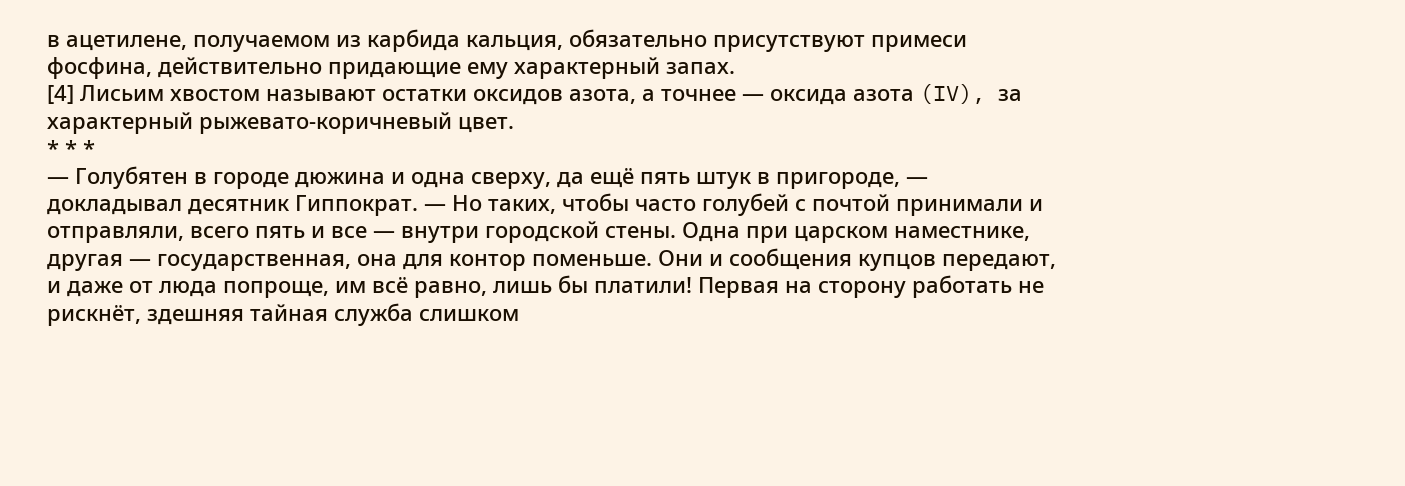в ацетилене, получаемом из карбида кальция, обязательно присутствуют примеси фосфина, действительно придающие ему характерный запах.
[4] Лисьим хвостом называют остатки оксидов азота, а точнее — оксида азота (IV), за характерный рыжевато-коричневый цвет.
* * *
— Голубятен в городе дюжина и одна сверху, да ещё пять штук в пригороде, — докладывал десятник Гиппократ. — Но таких, чтобы часто голубей с почтой принимали и отправляли, всего пять и все — внутри городской стены. Одна при царском наместнике, другая — государственная, она для контор поменьше. Они и сообщения купцов передают, и даже от люда попроще, им всё равно, лишь бы платили! Первая на сторону работать не рискнёт, здешняя тайная служба слишком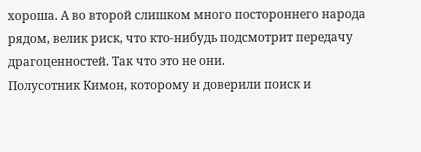хороша. А во второй слишком много постороннего народа рядом, велик риск, что кто-нибудь подсмотрит передачу драгоценностей. Так что это не они.
Полусотник Кимон, которому и доверили поиск и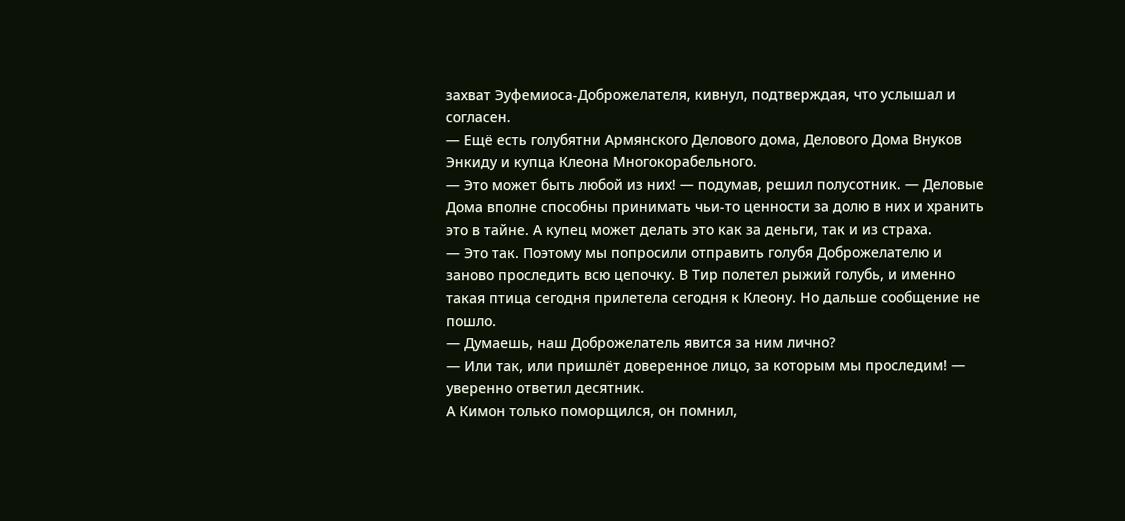захват Эуфемиоса-Доброжелателя, кивнул, подтверждая, что услышал и согласен.
— Ещё есть голубятни Армянского Делового дома, Делового Дома Внуков Энкиду и купца Клеона Многокорабельного.
— Это может быть любой из них! — подумав, решил полусотник. — Деловые Дома вполне способны принимать чьи-то ценности за долю в них и хранить это в тайне. А купец может делать это как за деньги, так и из страха.
— Это так. Поэтому мы попросили отправить голубя Доброжелателю и заново проследить всю цепочку. В Тир полетел рыжий голубь, и именно такая птица сегодня прилетела сегодня к Клеону. Но дальше сообщение не пошло.
— Думаешь, наш Доброжелатель явится за ним лично?
— Или так, или пришлёт доверенное лицо, за которым мы проследим! — уверенно ответил десятник.
А Кимон только поморщился, он помнил,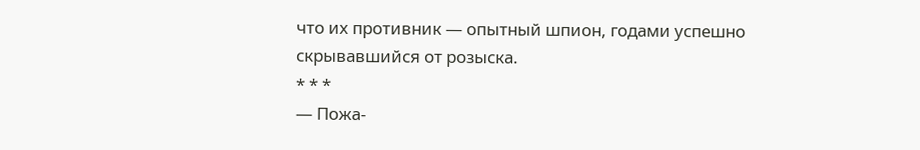что их противник — опытный шпион, годами успешно скрывавшийся от розыска.
* * *
— Пожа-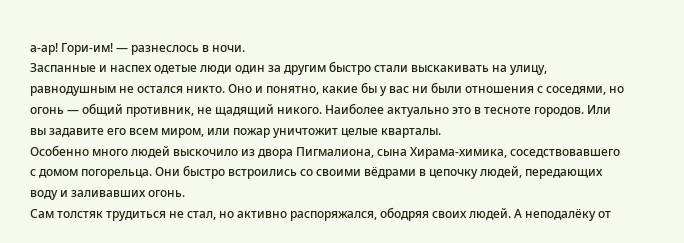а-ар! Гори-им! — разнеслось в ночи.
Заспанные и наспех одетые люди один за другим быстро стали выскакивать на улицу, равнодушным не остался никто. Оно и понятно, какие бы у вас ни были отношения с соседями, но огонь — общий противник, не щадящий никого. Наиболее актуально это в тесноте городов. Или вы задавите его всем миром, или пожар уничтожит целые кварталы.
Особенно много людей выскочило из двора Пигмалиона, сына Хирама-химика, соседствовавшего с домом погорельца. Они быстро встроились со своими вёдрами в цепочку людей, передающих воду и заливавших огонь.
Сам толстяк трудиться не стал, но активно распоряжался, ободряя своих людей. А неподалёку от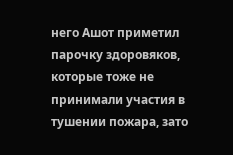него Ашот приметил парочку здоровяков, которые тоже не принимали участия в тушении пожара, зато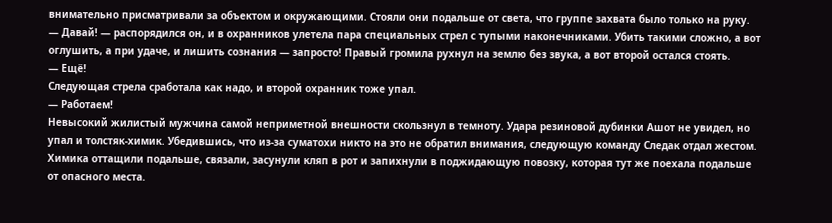внимательно присматривали за объектом и окружающими. Стояли они подальше от света, что группе захвата было только на руку.
— Давай! — распорядился он, и в охранников улетела пара специальных стрел с тупыми наконечниками. Убить такими сложно, а вот оглушить, а при удаче, и лишить сознания — запросто! Правый громила рухнул на землю без звука, а вот второй остался стоять.
— Ещё!
Следующая стрела сработала как надо, и второй охранник тоже упал.
— Работаем!
Невысокий жилистый мужчина самой неприметной внешности скользнул в темноту. Удара резиновой дубинки Ашот не увидел, но упал и толстяк-химик. Убедившись, что из-за суматохи никто на это не обратил внимания, следующую команду Следак отдал жестом.
Химика оттащили подальше, связали, засунули кляп в рот и запихнули в поджидающую повозку, которая тут же поехала подальше от опасного места.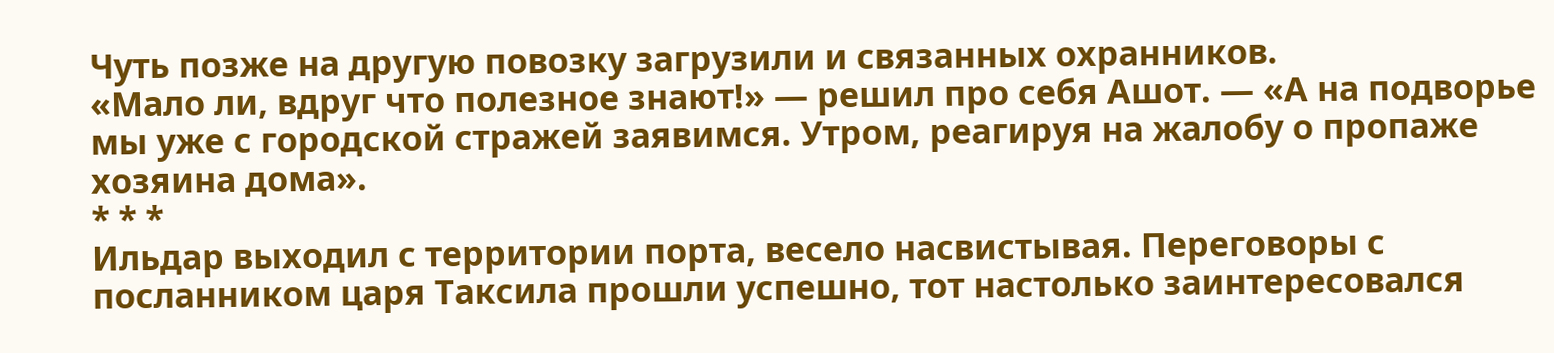Чуть позже на другую повозку загрузили и связанных охранников.
«Мало ли, вдруг что полезное знают!» — решил про себя Ашот. — «А на подворье мы уже с городской стражей заявимся. Утром, реагируя на жалобу о пропаже хозяина дома».
* * *
Ильдар выходил с территории порта, весело насвистывая. Переговоры с посланником царя Таксила прошли успешно, тот настолько заинтересовался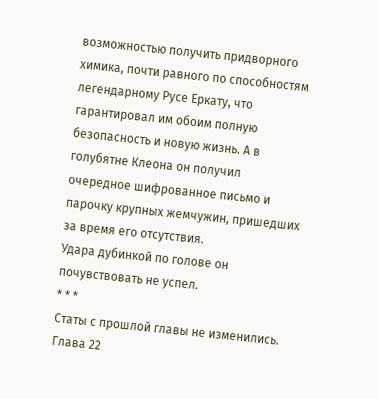возможностью получить придворного химика, почти равного по способностям легендарному Русе Еркату, что гарантировал им обоим полную безопасность и новую жизнь. А в голубятне Клеона он получил очередное шифрованное письмо и парочку крупных жемчужин, пришедших за время его отсутствия.
Удара дубинкой по голове он почувствовать не успел.
* * *
Статы с прошлой главы не изменились.
Глава 22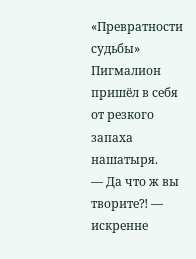«Превратности судьбы»
Пигмалион пришёл в себя от резкого запаха нашатыря.
— Да что ж вы творите⁈ — искренне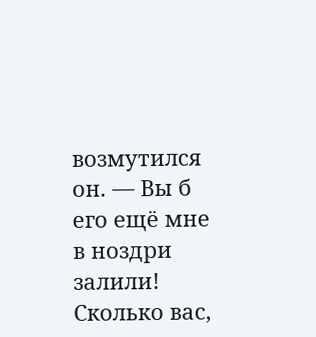возмутился он. — Вы б его ещё мне в ноздри залили! Сколько вас,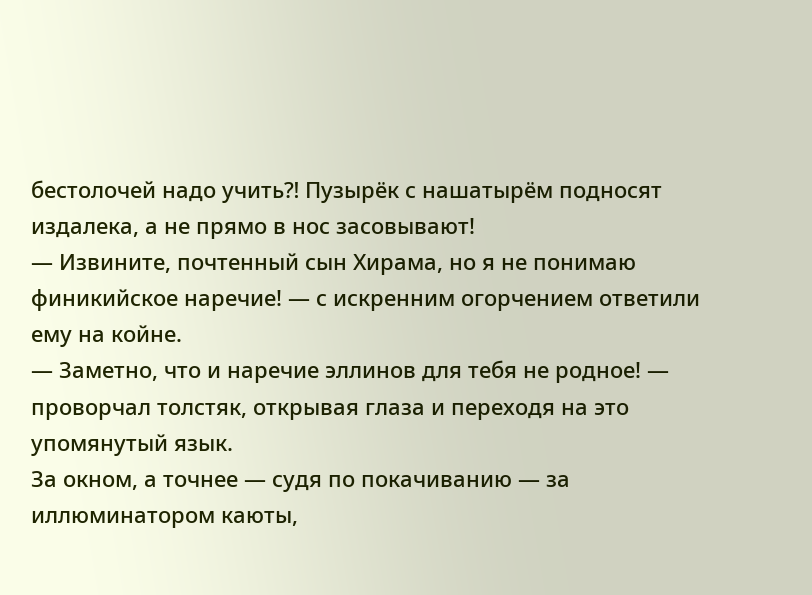бестолочей надо учить⁈ Пузырёк с нашатырём подносят издалека, а не прямо в нос засовывают!
— Извините, почтенный сын Хирама, но я не понимаю финикийское наречие! — с искренним огорчением ответили ему на койне.
— Заметно, что и наречие эллинов для тебя не родное! — проворчал толстяк, открывая глаза и переходя на это упомянутый язык.
За окном, а точнее — судя по покачиванию — за иллюминатором каюты,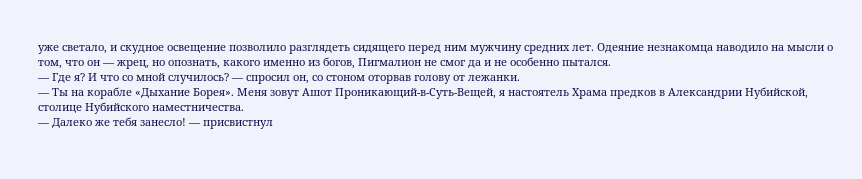уже светало, и скудное освещение позволило разглядеть сидящего перед ним мужчину средних лет. Одеяние незнакомца наводило на мысли о том, что он — жрец, но опознать, какого именно из богов, Пигмалион не смог да и не особенно пытался.
— Где я? И что со мной случилось? — спросил он, со стоном оторвав голову от лежанки.
— Ты на корабле «Дыхание Борея». Меня зовут Ашот Проникающий-в-Суть-Вещей, я настоятель Храма предков в Александрии Нубийской, столице Нубийского наместничества.
— Далеко же тебя занесло! — присвистнул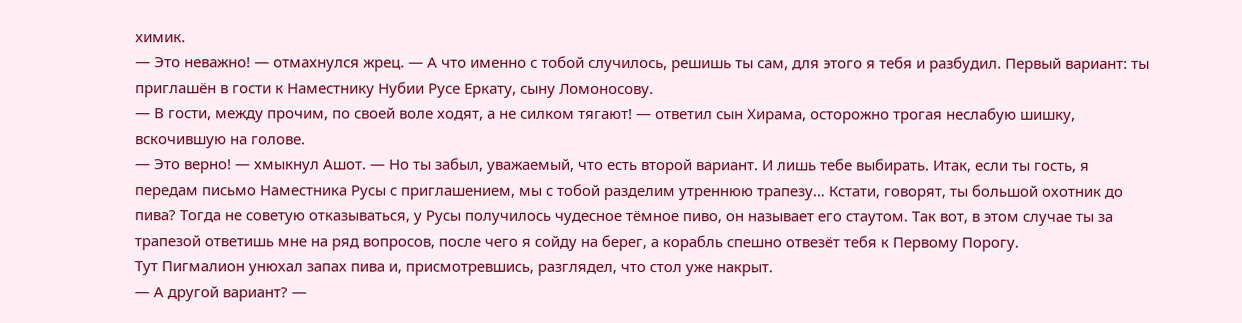химик.
— Это неважно! — отмахнулся жрец. — А что именно с тобой случилось, решишь ты сам, для этого я тебя и разбудил. Первый вариант: ты приглашён в гости к Наместнику Нубии Русе Еркату, сыну Ломоносову.
— В гости, между прочим, по своей воле ходят, а не силком тягают! — ответил сын Хирама, осторожно трогая неслабую шишку, вскочившую на голове.
— Это верно! — хмыкнул Ашот. — Но ты забыл, уважаемый, что есть второй вариант. И лишь тебе выбирать. Итак, если ты гость, я передам письмо Наместника Русы с приглашением, мы с тобой разделим утреннюю трапезу… Кстати, говорят, ты большой охотник до пива? Тогда не советую отказываться, у Русы получилось чудесное тёмное пиво, он называет его стаутом. Так вот, в этом случае ты за трапезой ответишь мне на ряд вопросов, после чего я сойду на берег, а корабль спешно отвезёт тебя к Первому Порогу.
Тут Пигмалион унюхал запах пива и, присмотревшись, разглядел, что стол уже накрыт.
— А другой вариант? —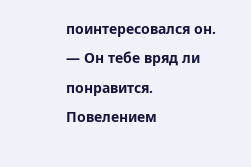поинтересовался он.
— Он тебе вряд ли понравится. Повелением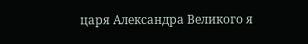царя Александра Великого я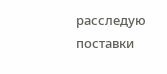расследую поставки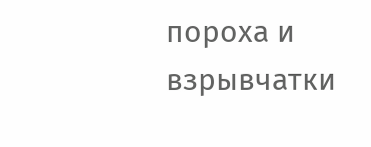пороха и взрывчатки